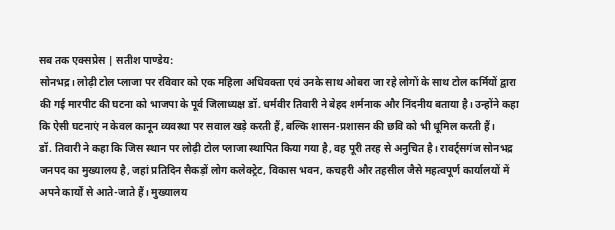सब तक एक्सप्रेस | सतीश पाण्डेय:
सोनभद्र। लोढ़ी टोल प्लाजा पर रविवार को एक महिला अधिवक्ता एवं उनके साथ ओबरा जा रहे लोगों के साथ टोल कर्मियों द्वारा की गई मारपीट की घटना को भाजपा के पूर्व जिलाध्यक्ष डॉ. धर्मवीर तिवारी ने बेहद शर्मनाक और निंदनीय बताया है। उन्होंने कहा कि ऐसी घटनाएं न केवल कानून व्यवस्था पर सवाल खड़े करती हैं, बल्कि शासन-प्रशासन की छवि को भी धूमिल करती हैं।
डॉ. तिवारी ने कहा कि जिस स्थान पर लोढ़ी टोल प्लाजा स्थापित किया गया है, वह पूरी तरह से अनुचित है। रावर्ट्सगंज सोनभद्र जनपद का मुख्यालय है, जहां प्रतिदिन सैकड़ों लोग कलेक्ट्रेट, विकास भवन, कचहरी और तहसील जैसे महत्वपूर्ण कार्यालयों में अपने कार्यों से आते-जाते हैं। मुख्यालय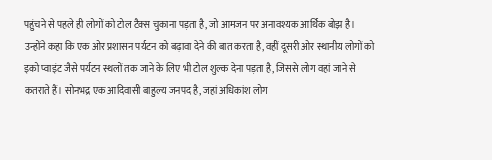पहुंचने से पहले ही लोगों को टोल टैक्स चुकाना पड़ता है, जो आमजन पर अनावश्यक आर्थिक बोझ है।
उन्होंने कहा कि एक ओर प्रशासन पर्यटन को बढ़ावा देने की बात करता है, वहीं दूसरी ओर स्थानीय लोगों को इको प्वाइंट जैसे पर्यटन स्थलों तक जाने के लिए भी टोल शुल्क देना पड़ता है, जिससे लोग वहां जाने से कतराते हैं। सोनभद्र एक आदिवासी बाहुल्य जनपद है, जहां अधिकांश लोग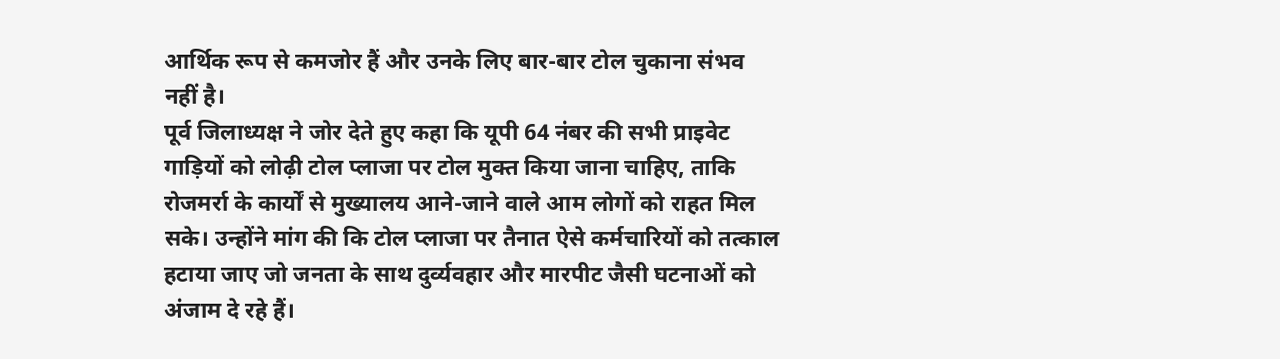आर्थिक रूप से कमजोर हैं और उनके लिए बार-बार टोल चुकाना संभव नहीं है।
पूर्व जिलाध्यक्ष ने जोर देते हुए कहा कि यूपी 64 नंबर की सभी प्राइवेट गाड़ियों को लोढ़ी टोल प्लाजा पर टोल मुक्त किया जाना चाहिए, ताकि रोजमर्रा के कार्यों से मुख्यालय आने-जाने वाले आम लोगों को राहत मिल सके। उन्होंने मांग की कि टोल प्लाजा पर तैनात ऐसे कर्मचारियों को तत्काल हटाया जाए जो जनता के साथ दुर्व्यवहार और मारपीट जैसी घटनाओं को अंजाम दे रहे हैं।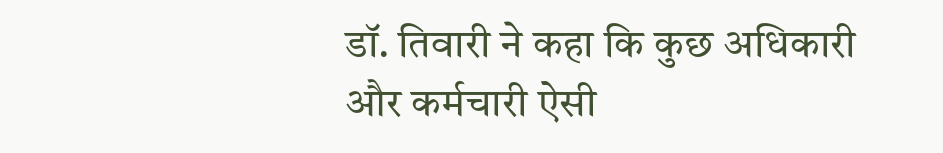डॉ. तिवारी ने कहा कि कुछ अधिकारी और कर्मचारी ऐसी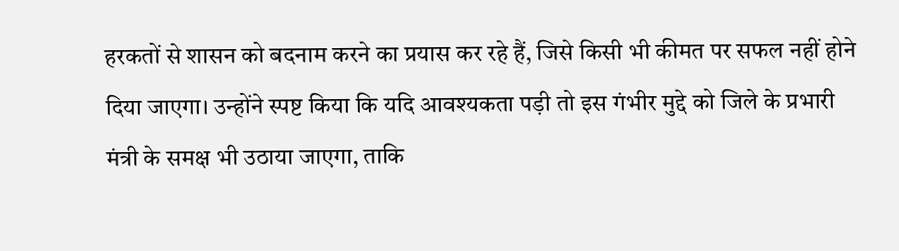हरकतों से शासन को बदनाम करने का प्रयास कर रहे हैं, जिसे किसी भी कीमत पर सफल नहीं होने दिया जाएगा। उन्होंने स्पष्ट किया कि यदि आवश्यकता पड़ी तो इस गंभीर मुद्दे को जिले के प्रभारी मंत्री के समक्ष भी उठाया जाएगा, ताकि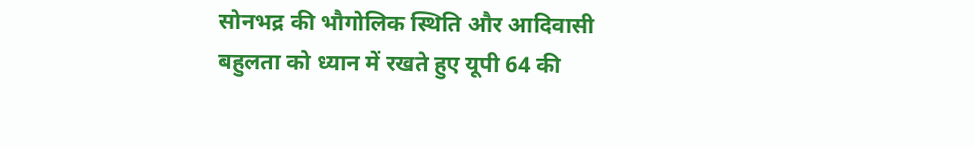सोनभद्र की भौगोलिक स्थिति और आदिवासी बहुलता को ध्यान में रखते हुए यूपी 64 की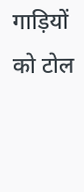गाड़ियों को टोल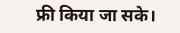फ्री किया जा सके।